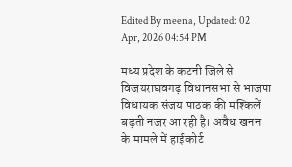Edited By meena, Updated: 02 Apr, 2026 04:54 PM

मध्य प्रदेश के कटनी जिले से विजयराघवगढ़ विधानसभा से भाजपा विधायक संजय पाठक की मश्किलें बढ़ती नजर आ रही है। अवैध खनन के मामले में हाईकोर्ट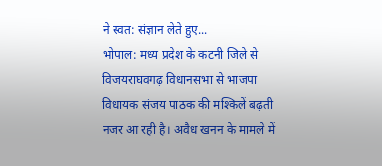ने स्वत: संज्ञान लेते हुए...
भोपाल: मध्य प्रदेश के कटनी जिले से विजयराघवगढ़ विधानसभा से भाजपा विधायक संजय पाठक की मश्किलें बढ़ती नजर आ रही है। अवैध खनन के मामले में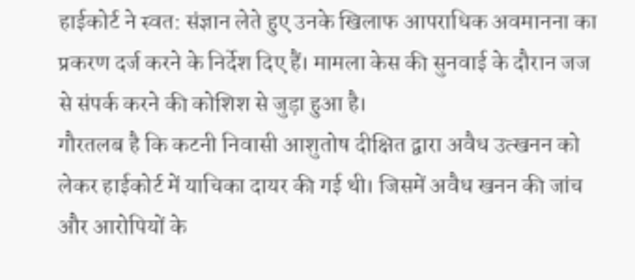हाईकोर्ट ने स्वत: संज्ञान लेते हुए उनके खिलाफ आपराधिक अवमानना का प्रकरण दर्ज करने के निर्देश दिए हैं। मामला केस की सुनवाई के दौरान जज से संपर्क करने की कोशिश से जुड़ा हुआ है।
गौरतलब है कि कटनी निवासी आशुतोष दीक्षित द्वारा अवैध उत्खनन को लेकर हाईकोर्ट में याचिका दायर की गई थी। जिसमें अवैध खनन की जांच और आरोपियों के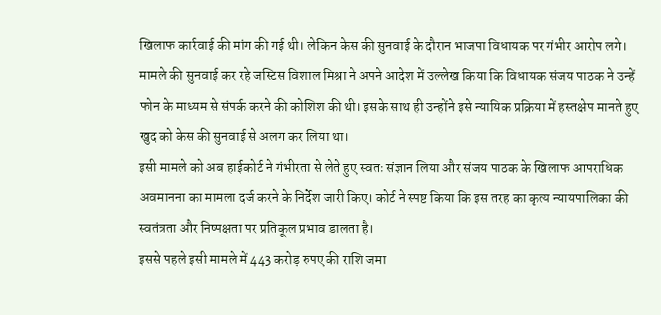खिलाफ कार्रवाई की मांग की गई थी। लेकिन केस की सुनवाई के दौरान भाजपा विधायक पर गंभीर आरोप लगे। मामले की सुनवाई कर रहे जस्टिस विशाल मिश्रा ने अपने आदेश में उल्लेख किया कि विधायक संजय पाठक ने उन्हें फोन के माध्यम से संपर्क करने की कोशिश की थी। इसके साथ ही उन्होंने इसे न्यायिक प्रक्रिया में हस्तक्षेप मानते हुए खुद को केस की सुनवाई से अलग कर लिया था।
इसी मामले को अब हाईकोर्ट ने गंभीरता से लेते हुए स्वतः संज्ञान लिया और संजय पाठक के खिलाफ आपराधिक अवमानना का मामला दर्ज करने के निर्देश जारी किए। कोर्ट ने स्पष्ट किया कि इस तरह का कृत्य न्यायपालिका की स्वतंत्रता और निष्पक्षता पर प्रतिकूल प्रभाव डालता है।
इससे पहले इसी मामले में 443 करोड़ रुपए की राशि जमा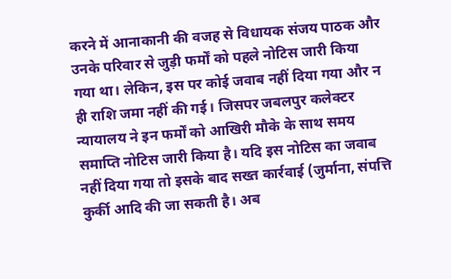करने में आनाकानी की वजह से विधायक संजय पाठक और उनके परिवार से जुड़ी फर्मों को पहले नोटिस जारी किया गया था। लेकिन, इस पर कोई जवाब नहीं दिया गया और न ही राशि जमा नहीं की गई। जिसपर जबलपुर कलेक्टर न्यायालय ने इन फर्मों को आखिरी मौके के साथ समय समाप्ति नोटिस जारी किया है। यदि इस नोटिस का जवाब नहीं दिया गया तो इसके बाद सख्त कार्रवाई (जुर्माना, संपत्ति कुर्की आदि की जा सकती है। अब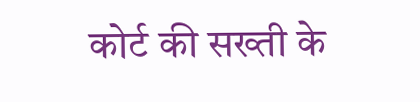कोर्ट की सख्ती के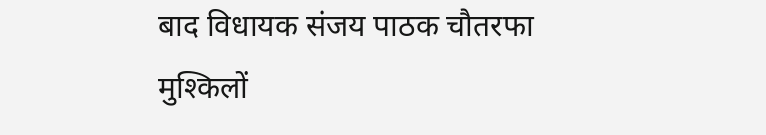बाद विधायक संजय पाठक चौतरफा मुश्किलों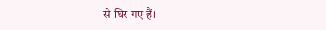से घिर गए हैं।